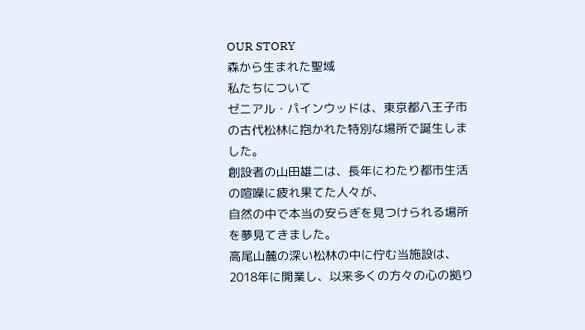OUR STORY
森から生まれた聖域
私たちについて
ゼニアル・パインウッドは、東京都八王子市の古代松林に抱かれた特別な場所で誕生しました。
創設者の山田雄二は、長年にわたり都市生活の喧噪に疲れ果てた人々が、
自然の中で本当の安らぎを見つけられる場所を夢見てきました。
高尾山麓の深い松林の中に佇む当施設は、2018年に開業し、以来多くの方々の心の拠り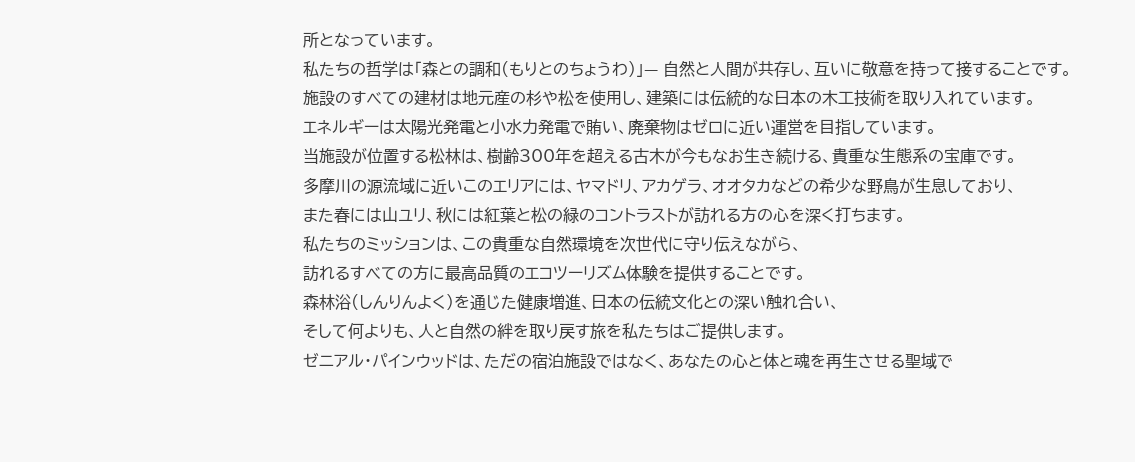所となっています。
私たちの哲学は「森との調和(もりとのちょうわ)」— 自然と人間が共存し、互いに敬意を持って接することです。
施設のすべての建材は地元産の杉や松を使用し、建築には伝統的な日本の木工技術を取り入れています。
エネルギーは太陽光発電と小水力発電で賄い、廃棄物はゼロに近い運営を目指しています。
当施設が位置する松林は、樹齢300年を超える古木が今もなお生き続ける、貴重な生態系の宝庫です。
多摩川の源流域に近いこのエリアには、ヤマドリ、アカゲラ、オオタカなどの希少な野鳥が生息しており、
また春には山ユリ、秋には紅葉と松の緑のコントラストが訪れる方の心を深く打ちます。
私たちのミッションは、この貴重な自然環境を次世代に守り伝えながら、
訪れるすべての方に最高品質のエコツーリズム体験を提供することです。
森林浴(しんりんよく)を通じた健康増進、日本の伝統文化との深い触れ合い、
そして何よりも、人と自然の絆を取り戻す旅を私たちはご提供します。
ゼニアル・パインウッドは、ただの宿泊施設ではなく、あなたの心と体と魂を再生させる聖域で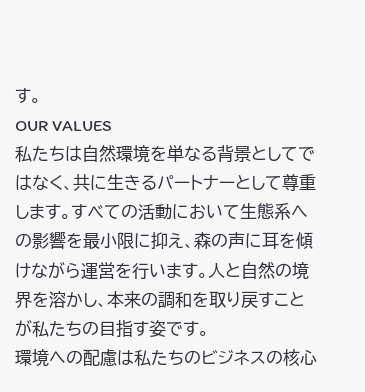す。
OUR VALUES
私たちは自然環境を単なる背景としてではなく、共に生きるパートナーとして尊重します。すべての活動において生態系への影響を最小限に抑え、森の声に耳を傾けながら運営を行います。人と自然の境界を溶かし、本来の調和を取り戻すことが私たちの目指す姿です。
環境への配慮は私たちのビジネスの核心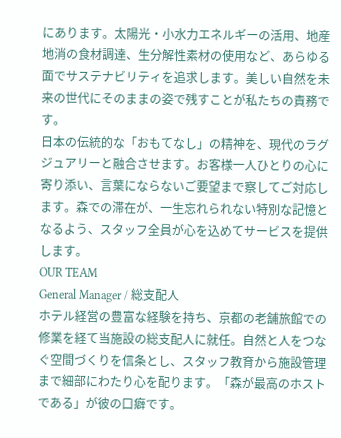にあります。太陽光・小水力エネルギーの活用、地産地消の食材調達、生分解性素材の使用など、あらゆる面でサステナビリティを追求します。美しい自然を未来の世代にそのままの姿で残すことが私たちの責務です。
日本の伝統的な「おもてなし」の精神を、現代のラグジュアリーと融合させます。お客様一人ひとりの心に寄り添い、言葉にならないご要望まで察してご対応します。森での滞在が、一生忘れられない特別な記憶となるよう、スタッフ全員が心を込めてサービスを提供します。
OUR TEAM
General Manager / 総支配人
ホテル経営の豊富な経験を持ち、京都の老舗旅館での修業を経て当施設の総支配人に就任。自然と人をつなぐ空間づくりを信条とし、スタッフ教育から施設管理まで細部にわたり心を配ります。「森が最高のホストである」が彼の口癖です。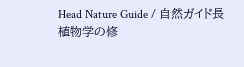Head Nature Guide / 自然ガイド長
植物学の修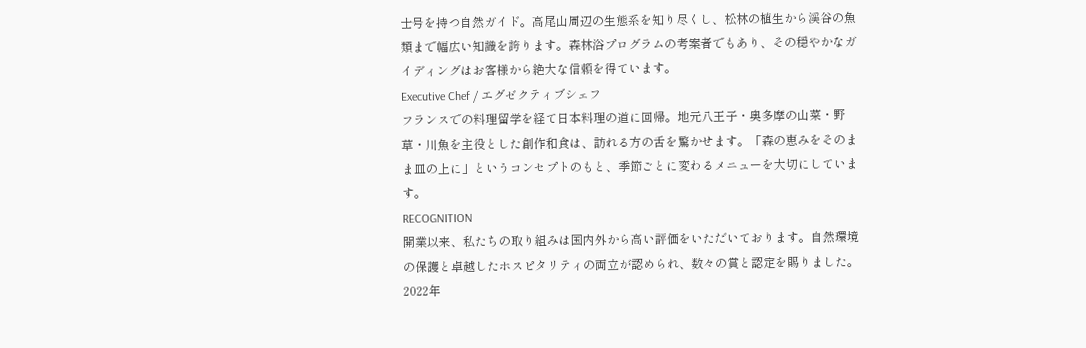士号を持つ自然ガイド。高尾山周辺の生態系を知り尽くし、松林の植生から渓谷の魚類まで幅広い知識を誇ります。森林浴プログラムの考案者でもあり、その穏やかなガイディングはお客様から絶大な信頼を得ています。
Executive Chef / エグゼクティブシェフ
フランスでの料理留学を経て日本料理の道に回帰。地元八王子・奥多摩の山菜・野草・川魚を主役とした創作和食は、訪れる方の舌を驚かせます。「森の恵みをそのまま皿の上に」というコンセプトのもと、季節ごとに変わるメニューを大切にしています。
RECOGNITION
開業以来、私たちの取り組みは国内外から高い評価をいただいております。自然環境の保護と卓越したホスピタリティの両立が認められ、数々の賞と認定を賜りました。
2022年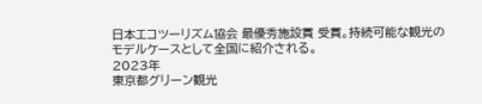日本エコツーリズム協会 最優秀施設賞 受賞。持続可能な観光のモデルケースとして全国に紹介される。
2023年
東京都グリーン観光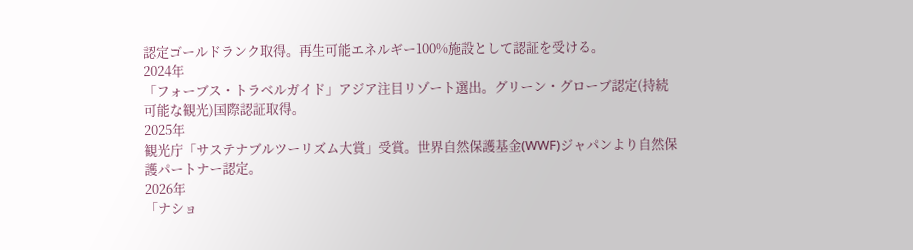認定ゴールドランク取得。再生可能エネルギー100%施設として認証を受ける。
2024年
「フォーブス・トラベルガイド」アジア注目リゾート選出。グリーン・グローブ認定(持続可能な観光)国際認証取得。
2025年
観光庁「サステナブルツーリズム大賞」受賞。世界自然保護基金(WWF)ジャパンより自然保護パートナー認定。
2026年
「ナショ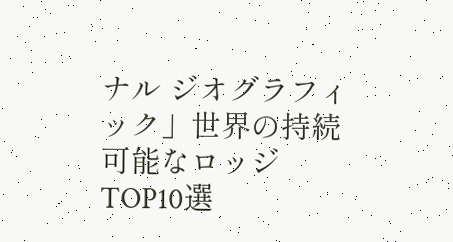ナル ジオグラフィック」世界の持続可能なロッジTOP10選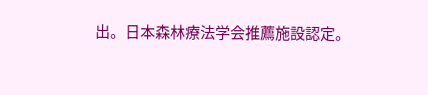出。日本森林療法学会推薦施設認定。